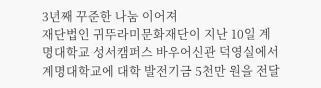3년째 꾸준한 나눔 이어져
재단법인 귀뚜라미문화재단이 지난 10일 계명대학교 성서캠퍼스 바우어신관 덕영실에서 계명대학교에 대학 발전기금 5천만 원을 전달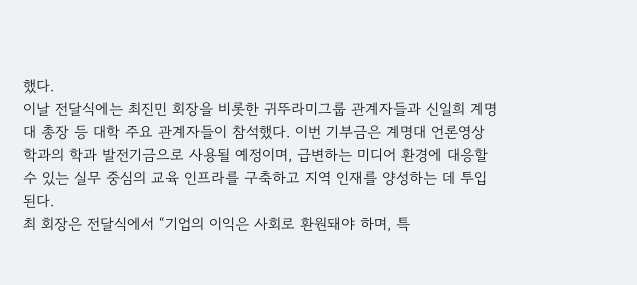했다.
이날 전달식에는 최진민 회장을 비롯한 귀뚜라미그룹 관계자들과 신일희 계명대 총장 등 대학 주요 관계자들이 참석했다. 이번 기부금은 계명대 언론영상학과의 학과 발전기금으로 사용될 예정이며, 급변하는 미디어 환경에 대응할 수 있는 실무 중심의 교육 인프라를 구축하고 지역 인재를 양성하는 데 투입된다.
최 회장은 전달식에서 “기업의 이익은 사회로 환원돼야 하며, 특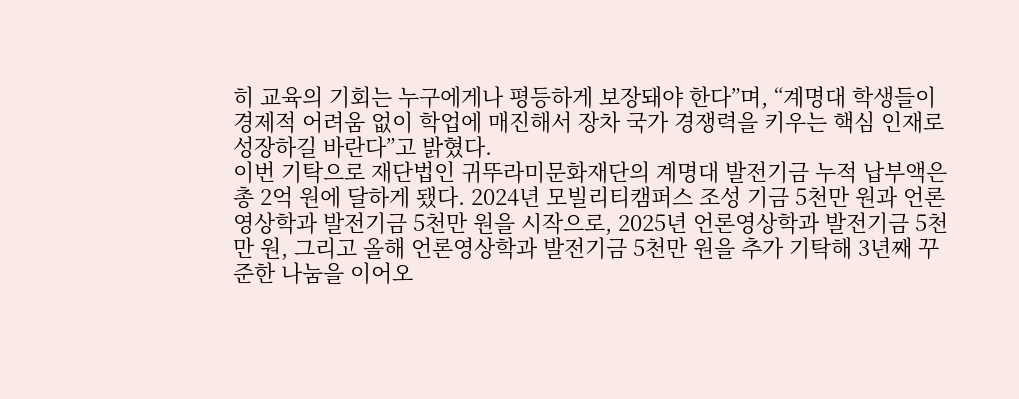히 교육의 기회는 누구에게나 평등하게 보장돼야 한다”며, “계명대 학생들이 경제적 어려움 없이 학업에 매진해서 장차 국가 경쟁력을 키우는 핵심 인재로 성장하길 바란다”고 밝혔다.
이번 기탁으로 재단법인 귀뚜라미문화재단의 계명대 발전기금 누적 납부액은 총 2억 원에 달하게 됐다. 2024년 모빌리티캠퍼스 조성 기금 5천만 원과 언론영상학과 발전기금 5천만 원을 시작으로, 2025년 언론영상학과 발전기금 5천만 원, 그리고 올해 언론영상학과 발전기금 5천만 원을 추가 기탁해 3년째 꾸준한 나눔을 이어오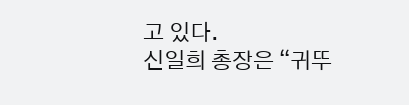고 있다.
신일희 총장은 “귀뚜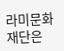라미문화재단은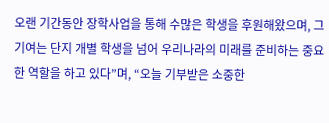오랜 기간동안 장학사업을 통해 수많은 학생을 후원해왔으며, 그 기여는 단지 개별 학생을 넘어 우리나라의 미래를 준비하는 중요한 역할을 하고 있다”며, “오늘 기부받은 소중한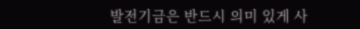발전기금은 반드시 의미 있게 사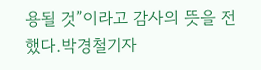용될 것”이라고 감사의 뜻을 전했다.박경철기자